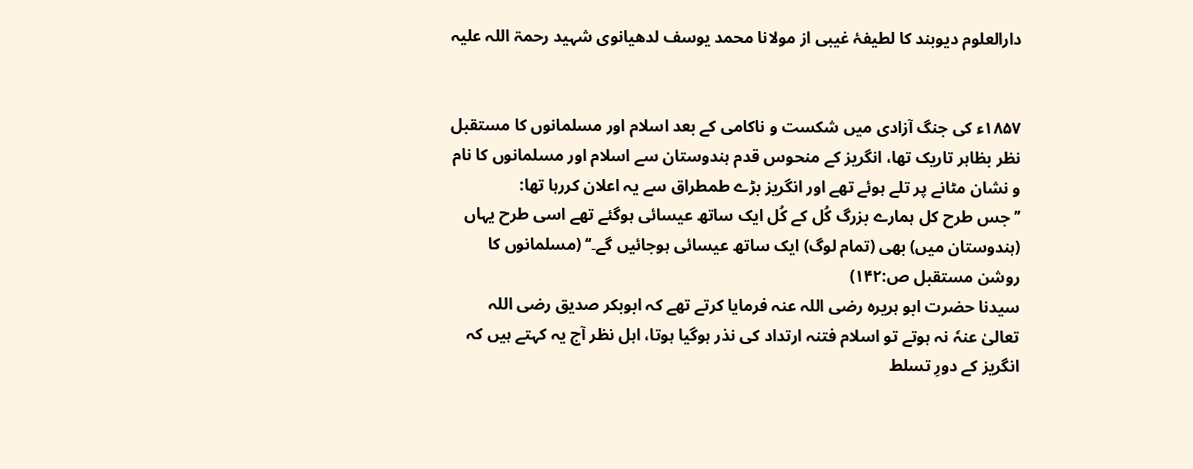دارالعلوم دیوبند کا لطیفۂ غیبی از مولانا محمد یوسف لدھیانوی شہید رحمۃ اللہ علیہ


۱۸۵۷ء کی جنگ آزادی میں شکست و ناکامی کے بعد اسلام اور مسلمانوں کا مستقبل نظر بظاہر تاریک تھا، انگریز کے منحوس قدم ہندوستان سے اسلام اور مسلمانوں کا نام و نشان مٹانے پر تلے ہوئے تھے اور انگریز بڑے طمطراق سے یہ اعلان کررہا تھا:
’’جس طرح کل ہمارے بزرگ کُل کے کُل ایک ساتھ عیسائی ہوگئے تھے اسی طرح یہاں (ہندوستان میں) بھی (تمام لوگ) ایک ساتھ عیسائی ہوجائیں گے۔‘‘ (مسلمانوں کا روشن مستقبل ص:۱۴۲)
سیدنا حضرت ابو ہریرہ رضی اللہ عنہ فرمایا کرتے تھے کہ ابوبکر صدیق رضی اللہ تعالیٰ عنہٗ نہ ہوتے تو اسلام فتنہ ارتداد کی نذر ہوگیا ہوتا، اہل نظر آج یہ کہتے ہیں کہ انگریز کے دورِ تسلط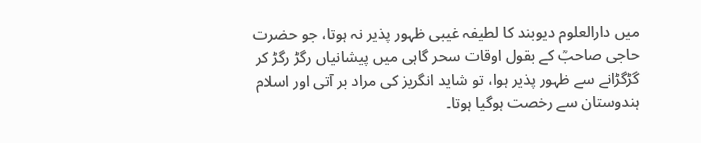میں دارالعلوم دیوبند کا لطیفہ غیبی ظہور پذیر نہ ہوتا، جو حضرت حاجی صاحبؒ کے بقول اوقات سحر گاہی میں پیشانیاں رگڑ رگڑ کر گڑگڑانے سے ظہور پذیر ہوا، تو شاید انگریز کی مراد بر آتی اور اسلام ہندوستان سے رخصت ہوگیا ہوتا۔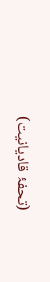(تحفۂ قادیانیت)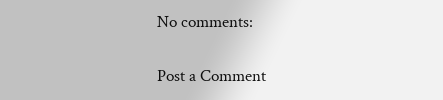No comments:

Post a Comment